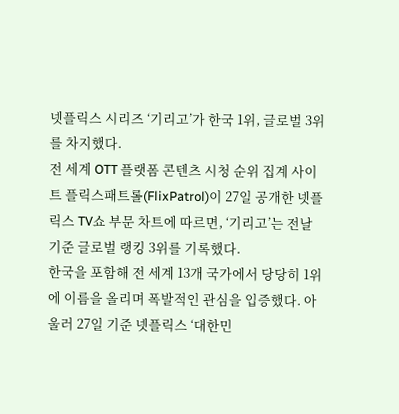넷플릭스 시리즈 ‘기리고’가 한국 1위, 글로벌 3위를 차지했다.
전 세계 OTT 플랫폼 콘텐츠 시청 순위 집계 사이트 플릭스패트롤(FlixPatrol)이 27일 공개한 넷플릭스 TV쇼 부문 차트에 따르면, ‘기리고’는 전날 기준 글로벌 랭킹 3위를 기록했다.
한국을 포함해 전 세계 13개 국가에서 당당히 1위에 이름을 올리며 폭발적인 관심을 입증했다. 아울러 27일 기준 넷플릭스 ‘대한민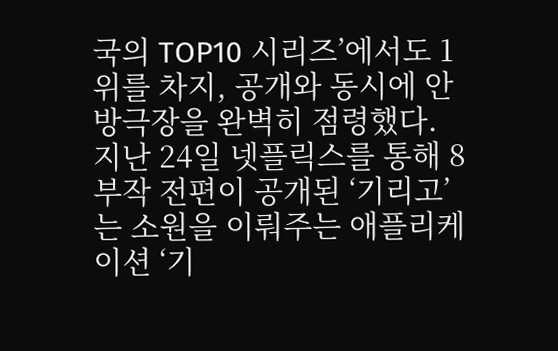국의 TOP10 시리즈’에서도 1위를 차지, 공개와 동시에 안방극장을 완벽히 점령했다.
지난 24일 넷플릭스를 통해 8부작 전편이 공개된 ‘기리고’는 소원을 이뤄주는 애플리케이션 ‘기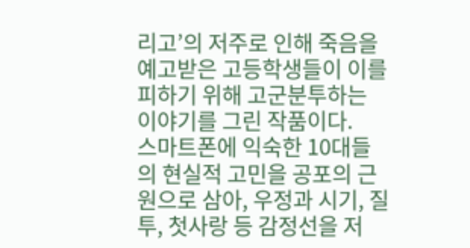리고’의 저주로 인해 죽음을 예고받은 고등학생들이 이를 피하기 위해 고군분투하는 이야기를 그린 작품이다.
스마트폰에 익숙한 10대들의 현실적 고민을 공포의 근원으로 삼아, 우정과 시기, 질투, 첫사랑 등 감정선을 저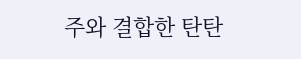주와 결합한 탄탄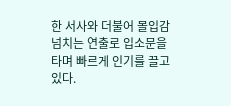한 서사와 더불어 몰입감 넘치는 연출로 입소문을 타며 빠르게 인기를 끌고 있다.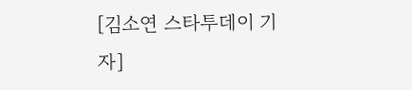[김소연 스타투데이 기자]